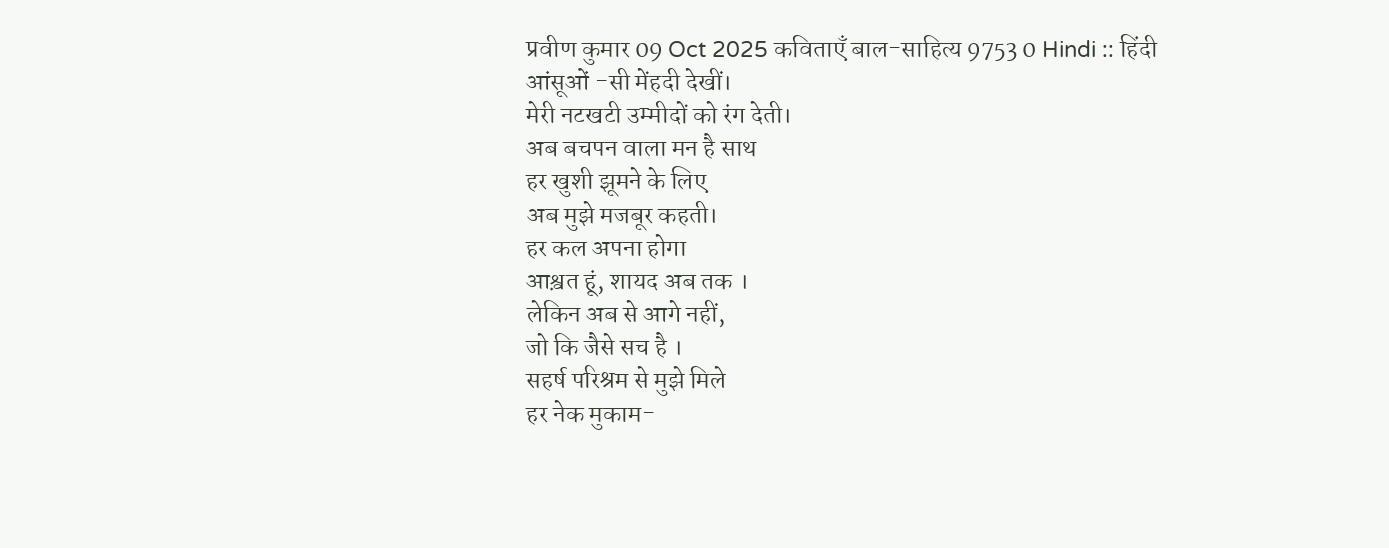प्रवीण कुमार 09 Oct 2025 कविताएँ बाल-साहित्य 9753 0 Hindi :: हिंदी
आंसूओं -सी मेंहदी देखीं।
मेरी नटखटी उम्मीदों को रंग देती।
अब बचपन वाला मन है साथ
हर खुशी झूमने के लिए
अब मुझे मजबूर कहती।
हर कल अपना होगा
आश्व़त हूं, शायद अब तक ।
लेकिन अब से आगे नहीं,
जो कि जैसे सच है ।
सहर्ष परिश्रम से मुझे मिले
हर नेक मुकाम-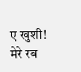ए खुशी!
मेरे रब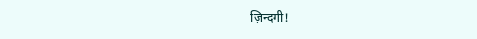ज़िन्दगी!